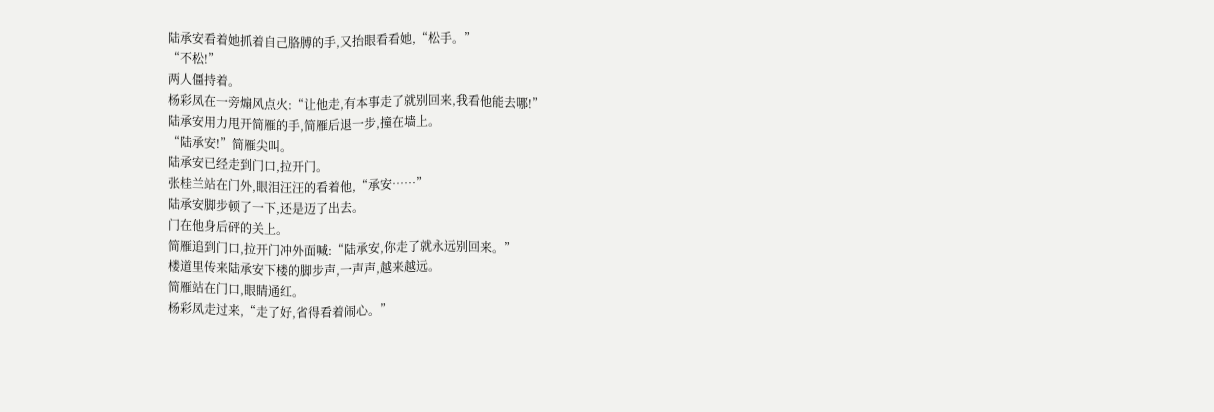陆承安看着她抓着自己胳膊的手,又抬眼看看她,“松手。”
“不松!”
两人僵持着。
杨彩凤在一旁煽风点火:“让他走,有本事走了就别回来,我看他能去哪!”
陆承安用力甩开简雁的手,简雁后退一步,撞在墙上。
“陆承安!”简雁尖叫。
陆承安已经走到门口,拉开门。
张桂兰站在门外,眼泪汪汪的看着他,“承安……”
陆承安脚步顿了一下,还是迈了出去。
门在他身后砰的关上。
简雁追到门口,拉开门冲外面喊:“陆承安,你走了就永远别回来。”
楼道里传来陆承安下楼的脚步声,一声声,越来越远。
简雁站在门口,眼睛通红。
杨彩凤走过来,“走了好,省得看着闹心。”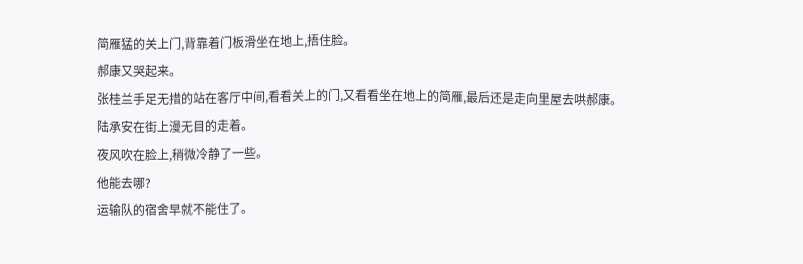简雁猛的关上门,背靠着门板滑坐在地上,捂住脸。
郝康又哭起来。
张桂兰手足无措的站在客厅中间,看看关上的门,又看看坐在地上的简雁,最后还是走向里屋去哄郝康。
陆承安在街上漫无目的走着。
夜风吹在脸上,稍微冷静了一些。
他能去哪?
运输队的宿舍早就不能住了。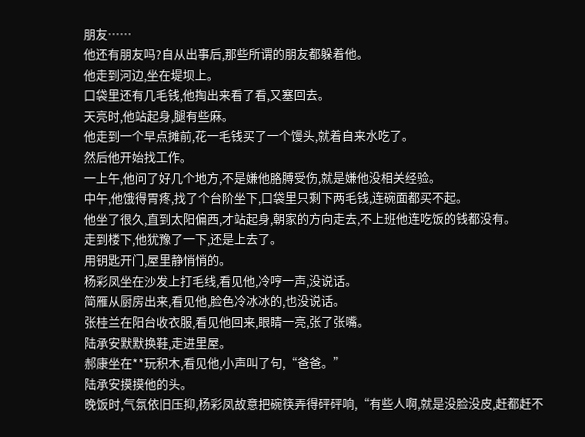朋友……
他还有朋友吗?自从出事后,那些所谓的朋友都躲着他。
他走到河边,坐在堤坝上。
口袋里还有几毛钱,他掏出来看了看,又塞回去。
天亮时,他站起身,腿有些麻。
他走到一个早点摊前,花一毛钱买了一个馒头,就着自来水吃了。
然后他开始找工作。
一上午,他问了好几个地方,不是嫌他胳膊受伤,就是嫌他没相关经验。
中午,他饿得胃疼,找了个台阶坐下,口袋里只剩下两毛钱,连碗面都买不起。
他坐了很久,直到太阳偏西,才站起身,朝家的方向走去,不上班他连吃饭的钱都没有。
走到楼下,他犹豫了一下,还是上去了。
用钥匙开门,屋里静悄悄的。
杨彩凤坐在沙发上打毛线,看见他,冷哼一声,没说话。
简雁从厨房出来,看见他,脸色冷冰冰的,也没说话。
张桂兰在阳台收衣服,看见他回来,眼睛一亮,张了张嘴。
陆承安默默换鞋,走进里屋。
郝康坐在**玩积木,看见他,小声叫了句,“爸爸。”
陆承安摸摸他的头。
晚饭时,气氛依旧压抑,杨彩凤故意把碗筷弄得砰砰响,“有些人啊,就是没脸没皮,赶都赶不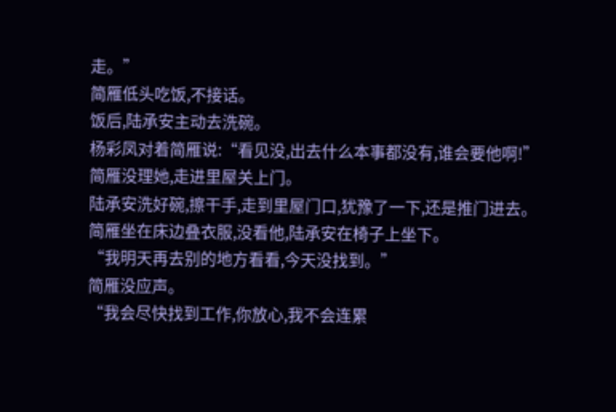走。”
简雁低头吃饭,不接话。
饭后,陆承安主动去洗碗。
杨彩凤对着简雁说:“看见没,出去什么本事都没有,谁会要他啊!”
简雁没理她,走进里屋关上门。
陆承安洗好碗,擦干手,走到里屋门口,犹豫了一下,还是推门进去。
简雁坐在床边叠衣服,没看他,陆承安在椅子上坐下。
“我明天再去别的地方看看,今天没找到。”
简雁没应声。
“我会尽快找到工作,你放心,我不会连累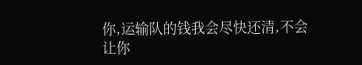你,运输队的钱我会尽快还清,不会让你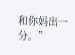和你妈出一分。”